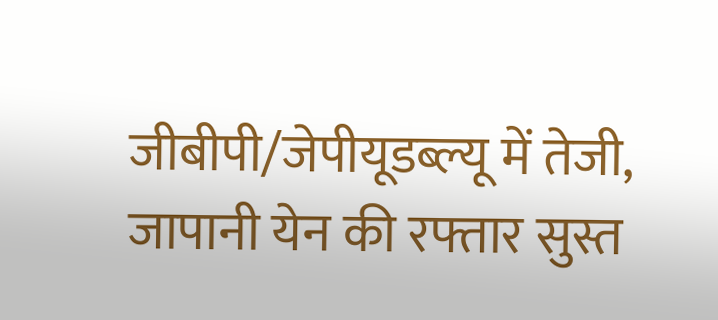जीबीपी/जेपीयूडब्ल्यू में तेजी, जापानी येन की रफ्तार सुस्त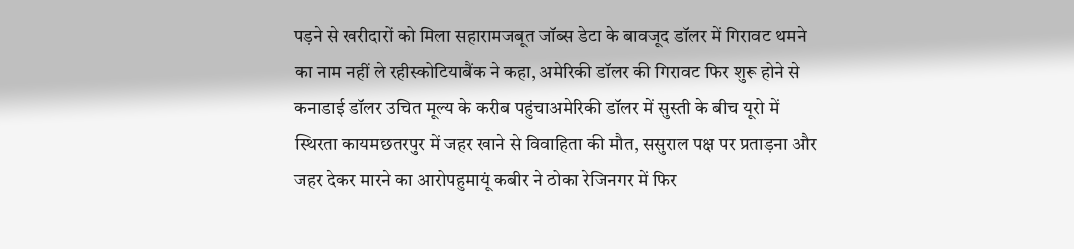पड़ने से खरीदारों को मिला सहारामजबूत जॉब्स डेटा के बावजूद डॉलर में गिरावट थमने का नाम नहीं ले रहीस्कोटियाबैंक ने कहा, अमेरिकी डॉलर की गिरावट फिर शुरू होने से कनाडाई डॉलर उचित मूल्य के करीब पहुंचाअमेरिकी डॉलर में सुस्ती के बीच यूरो में स्थिरता कायमछतरपुर में जहर खाने से विवाहिता की मौत, ससुराल पक्ष पर प्रताड़ना और जहर देकर मारने का आरोपहुमायूं कबीर ने ठोका रेजिनगर में फिर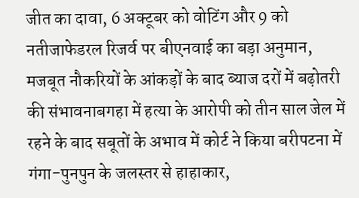जीत का दावा, 6 अक्टूबर को वोटिंग और 9 को नतीजाफेडरल रिजर्व पर बीएनवाई का बड़ा अनुमान, मजबूत नौकरियों के आंकड़ों के बाद ब्याज दरों में बढ़ोतरी की संभावनाबगहा में हत्या के आरोपी को तीन साल जेल में रहने के बाद सबूतों के अभाव में कोर्ट ने किया बरीपटना में गंगा-पुनपुन के जलस्तर से हाहाकार,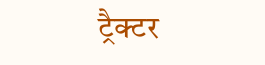ट्रैक्टर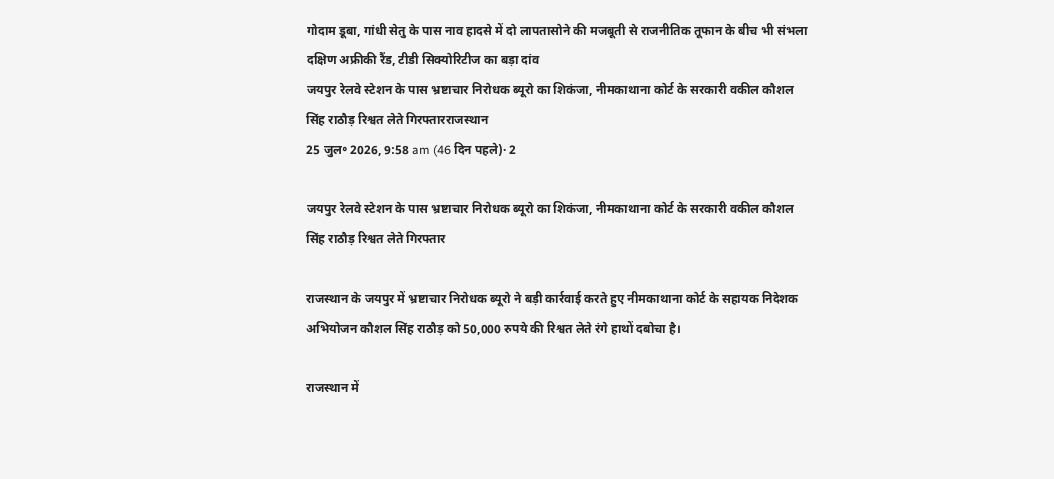गोदाम डूबा, गांधी सेतु के पास नाव हादसे में दो लापतासोने की मजबूती से राजनीतिक तूफान के बीच भी संभला दक्षिण अफ्रीकी रैंड, टीडी सिक्योरिटीज का बड़ा दांव
जयपुर रेलवे स्टेशन के पास भ्रष्टाचार निरोधक ब्यूरो का शिकंजा, नीमकाथाना कोर्ट के सरकारी वकील कौशल सिंह राठौड़ रिश्वत लेते गिरफ्तारराजस्थान
25 जुल॰ 2026, 9:58 am (46 दिन पहले)· 2

जयपुर रेलवे स्टेशन के पास भ्रष्टाचार निरोधक ब्यूरो का शिकंजा, नीमकाथाना कोर्ट के सरकारी वकील कौशल सिंह राठौड़ रिश्वत लेते गिरफ्तार

राजस्थान के जयपुर में भ्रष्टाचार निरोधक ब्यूरो ने बड़ी कार्रवाई करते हुए नीमकाथाना कोर्ट के सहायक निदेशक अभियोजन कौशल सिंह राठौड़ को 50,000 रुपये की रिश्वत लेते रंगे हाथों दबोचा है।

राजस्थान में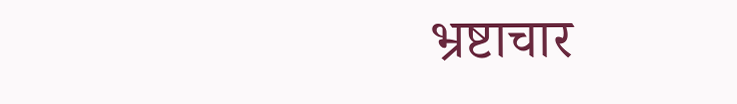भ्रष्टाचार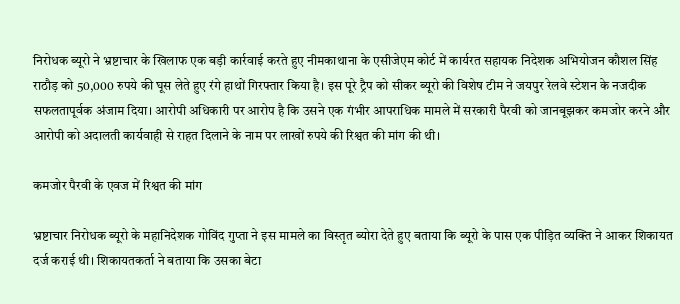निरोधक ब्यूरो ने भ्रष्टाचार के खिलाफ एक बड़ी कार्रवाई करते हुए नीमकाथाना के एसीजेएम कोर्ट में कार्यरत सहायक निदेशक अभियोजन कौशल सिंह राठौड़ को 50,000 रुपये की घूस लेते हुए रंगे हाथों गिरफ्तार किया है। इस पूरे ट्रैप को सीकर ब्यूरो की विशेष टीम ने जयपुर रेलवे स्टेशन के नजदीक सफलतापूर्वक अंजाम दिया। आरोपी अधिकारी पर आरोप है कि उसने एक गंभीर आपराधिक मामले में सरकारी पैरवी को जानबूझकर कमजोर करने और आरोपी को अदालती कार्यवाही से राहत दिलाने के नाम पर लाखों रुपये की रिश्वत की मांग की थी।

कमजोर पैरवी के एवज में रिश्वत की मांग

भ्रष्टाचार निरोधक ब्यूरो के महानिदेशक गोविंद गुप्ता ने इस मामले का विस्तृत ब्योरा देते हुए बताया कि ब्यूरो के पास एक पीड़ित व्यक्ति ने आकर शिकायत दर्ज कराई थी। शिकायतकर्ता ने बताया कि उसका बेटा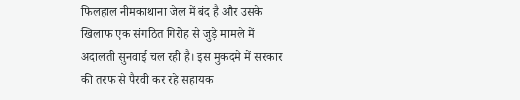फिलहाल नीमकाथाना जेल में बंद है और उसके खिलाफ एक संगठित गिरोह से जुड़े मामले में अदालती सुनवाई चल रही है। इस मुकदमे में सरकार की तरफ से पैरवी कर रहे सहायक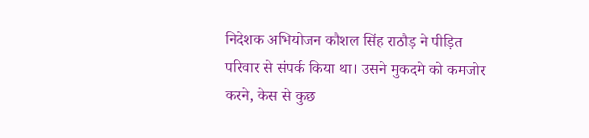निदेशक अभियोजन कौशल सिंह राठौड़ ने पीड़ित परिवार से संपर्क किया था। उसने मुकदमे को कमजोर करने, केस से कुछ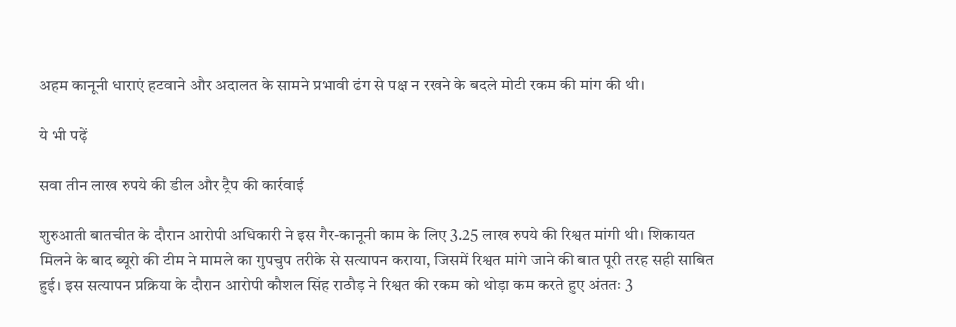अहम कानूनी धाराएं हटवाने और अदालत के सामने प्रभावी ढंग से पक्ष न रखने के बदले मोटी रकम की मांग की थी।

ये भी पढ़ें

सवा तीन लाख रुपये की डील और ट्रैप की कार्रवाई

शुरुआती बातचीत के दौरान आरोपी अधिकारी ने इस गैर-कानूनी काम के लिए 3.25 लाख रुपये की रिश्वत मांगी थी। शिकायत मिलने के बाद ब्यूरो की टीम ने मामले का गुपचुप तरीके से सत्यापन कराया, जिसमें रिश्वत मांगे जाने की बात पूरी तरह सही साबित हुई। इस सत्यापन प्रक्रिया के दौरान आरोपी कौशल सिंह राठौड़ ने रिश्वत की रकम को थोड़ा कम करते हुए अंततः 3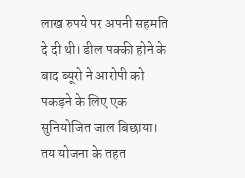लाख रुपये पर अपनी सहमति दे दी थी। डील पक्की होने के बाद ब्यूरो ने आरोपी को पकड़ने के लिए एक सुनियोजित जाल बिछाया। तय योजना के तहत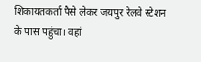शिकायतकर्ता पैसे लेकर जयपुर रेलवे स्टेशन के पास पहुंचा। वहां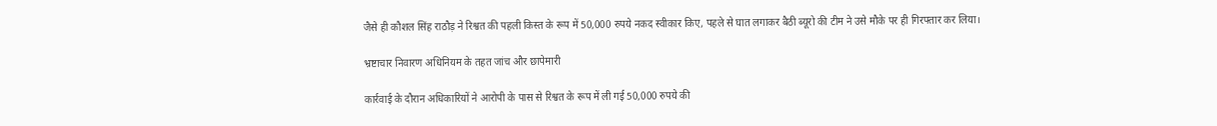जैसे ही कौशल सिंह राठौड़ ने रिश्वत की पहली किस्त के रूप में 50,000 रुपये नकद स्वीकार किए, पहले से घात लगाकर बैठी ब्यूरो की टीम ने उसे मौके पर ही गिरफ्तार कर लिया।

भ्रष्टाचार निवारण अधिनियम के तहत जांच और छापेमारी

कार्रवाई के दौरान अधिकारियों ने आरोपी के पास से रिश्वत के रूप में ली गई 50,000 रुपये की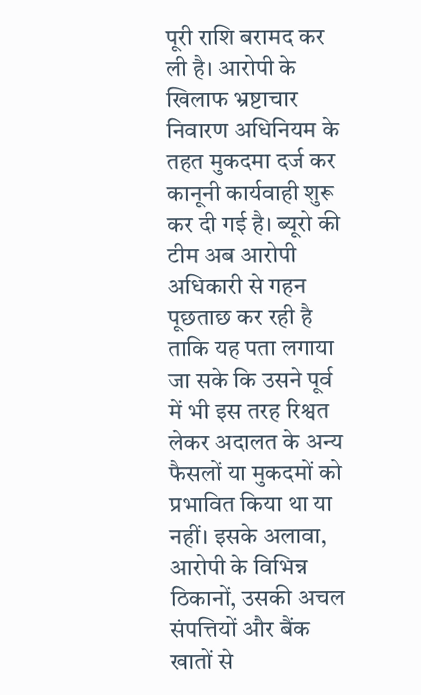पूरी राशि बरामद कर ली है। आरोपी के खिलाफ भ्रष्टाचार निवारण अधिनियम के तहत मुकदमा दर्ज कर कानूनी कार्यवाही शुरू कर दी गई है। ब्यूरो की टीम अब आरोपी अधिकारी से गहन पूछताछ कर रही है ताकि यह पता लगाया जा सके कि उसने पूर्व में भी इस तरह रिश्वत लेकर अदालत के अन्य फैसलों या मुकदमों को प्रभावित किया था या नहीं। इसके अलावा, आरोपी के विभिन्न ठिकानों, उसकी अचल संपत्तियों और बैंक खातों से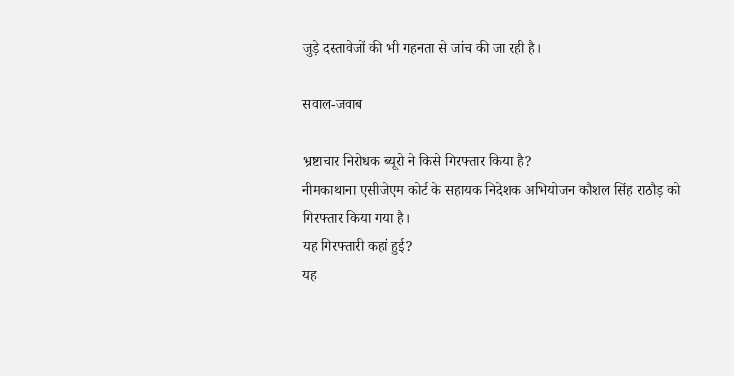जुड़े दस्तावेजों की भी गहनता से जांच की जा रही है।

सवाल-जवाब

भ्रष्टाचार निरोधक ब्यूरो ने किसे गिरफ्तार किया है?
नीमकाथाना एसीजेएम कोर्ट के सहायक निदेशक अभियोजन कौशल सिंह राठौड़ को गिरफ्तार किया गया है।
यह गिरफ्तारी कहां हुई?
यह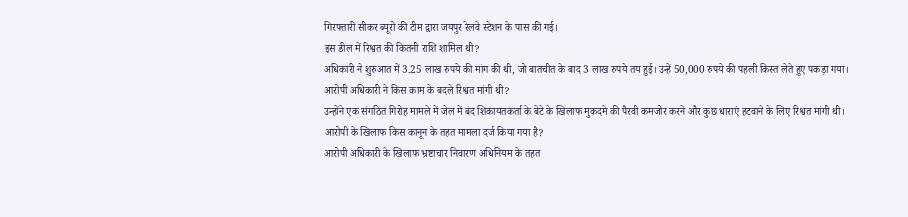गिरफ्तारी सीकर ब्यूरो की टीम द्वारा जयपुर रेलवे स्टेशन के पास की गई।
इस डील में रिश्वत की कितनी राशि शामिल थी?
अधिकारी ने शुरुआत में 3.25 लाख रुपये की मांग की थी, जो बातचीत के बाद 3 लाख रुपये तय हुई। उन्हें 50,000 रुपये की पहली किस्त लेते हुए पकड़ा गया।
आरोपी अधिकारी ने किस काम के बदले रिश्वत मांगी थी?
उन्होंने एक संगठित गिरोह मामले में जेल में बंद शिकायतकर्ता के बेटे के खिलाफ मुकदमे की पैरवी कमजोर करने और कुछ धाराएं हटवाने के लिए रिश्वत मांगी थी।
आरोपी के खिलाफ किस कानून के तहत मामला दर्ज किया गया है?
आरोपी अधिकारी के खिलाफ भ्रष्टाचार निवारण अधिनियम के तहत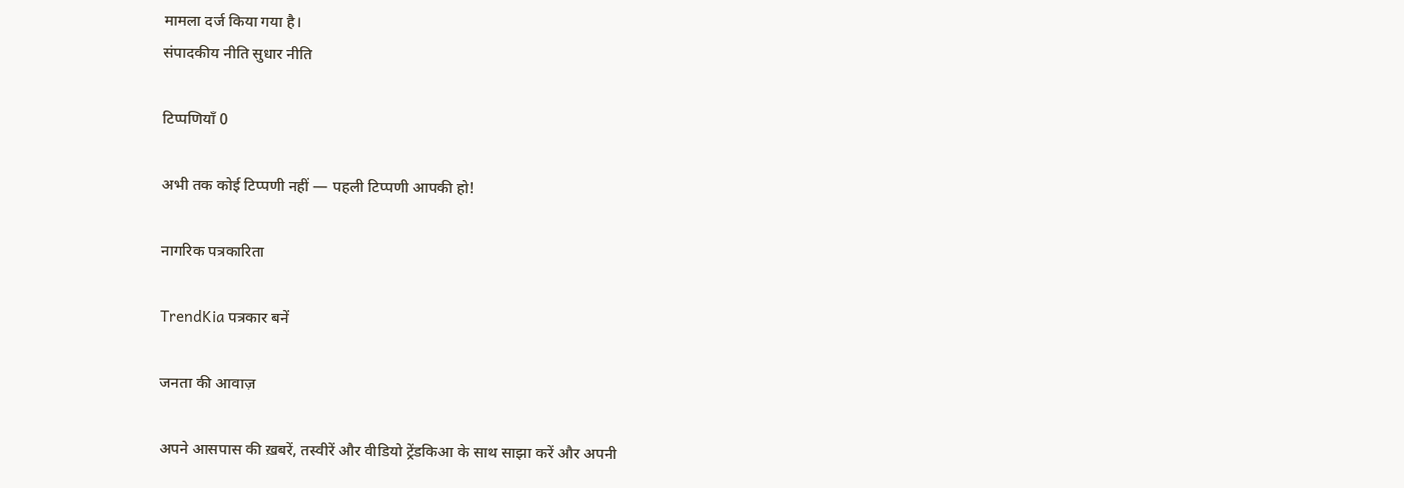मामला दर्ज किया गया है।
संपादकीय नीति सुधार नीति

टिप्पणियाँ 0

अभी तक कोई टिप्पणी नहीं — पहली टिप्पणी आपकी हो!

नागरिक पत्रकारिता

TrendKia पत्रकार बनें

जनता की आवाज़

अपने आसपास की ख़बरें, तस्वीरें और वीडियो ट्रेंडकिआ के साथ साझा करें और अपनी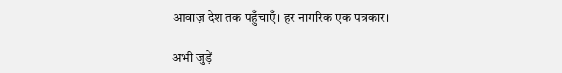आवाज़ देश तक पहुँचाएँ। हर नागरिक एक पत्रकार।

अभी जुड़ें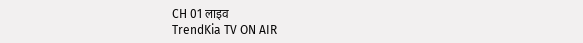CH 01 लाइव
TrendKia TV ON AIR